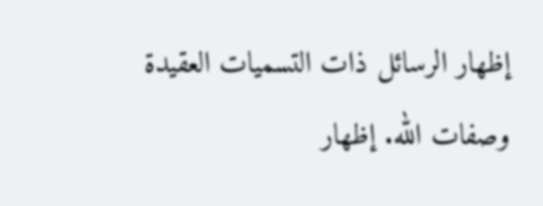إظهار الرسائل ذات التسميات العقيدة وصفات الله. إظهار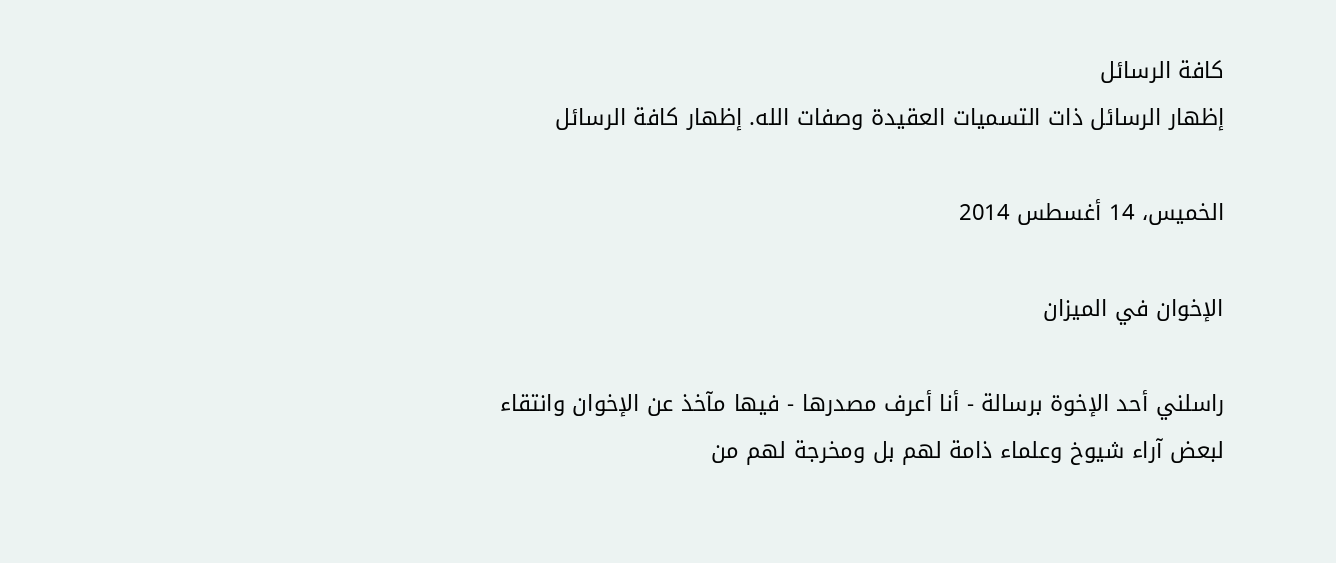كافة الرسائل
إظهار الرسائل ذات التسميات العقيدة وصفات الله. إظهار كافة الرسائل

الخميس، 14 أغسطس 2014

الإخوان في الميزان

راسلني أحد الإخوة برسالة - أنا أعرف مصدرها - فيها مآخذ عن الإخوان وانتقاء لبعض آراء شيوخ وعلماء ذامة لهم بل ومخرجة لهم من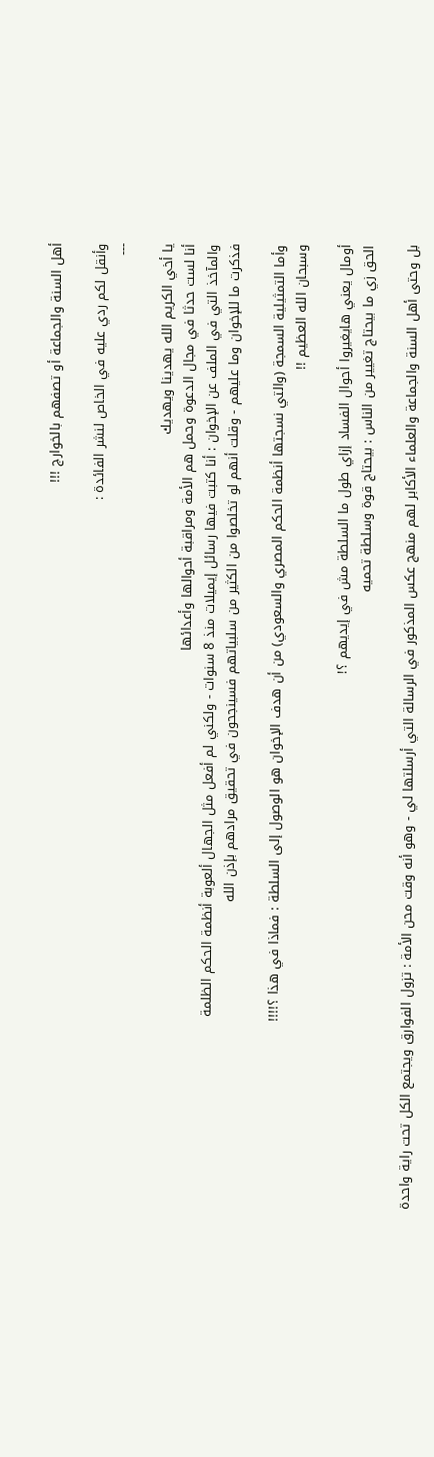أهل السنة والجماعة أو تصفهم بالخوارج !!!

وأنقل لكم ردي عليه في الخاص لنشر الفائدة :
---

يا أخي الكريم الله يهدينا ويهديك
أنا لست حدثا في مجال الدعوة وحمل هم الأمة ومراقبة أحوالها وأعدائها
والمآخذ التي في الملف عن الإخوان : أنا كتبت فيها رسائل إيميلات منذ 8 سنوات - ولكني لم أفعل مثل الجهال ألعوبة أنظمة الحكم الظلمة
فذكرت ما للإخوان وما عليهم - وقلت أنهم لو تخلصوا من الكثير من سلبياتهم فسينجحون في تحقيق مرادهم بإذن الله

وأما التمثيلية السمجة (والتي نسجتها أنظمة الحكم المصري والسعودي) من أن هدف الإخوان هو الوصول إلى السلطة : فماذا في هذا ؟!!!!
وسبحان الله العظيم !!

أومال يعني هايغيروا أحوال الفساد إزاي طول ما السلطة مش في إيديهم ؟!
الحق زي ما بيحتاج تغيير من الناس : بيحتاج قوة وسلطة تحميه

بل وحتى أهل السنة والجماعة والعلماء الأكابر لهم منهج عكس المذكور في الرسالة التي أرسلتها لي - وهو أنه وقت محن الأمة : تزول الفوارق ويجتمع الكل تحت راية واحدة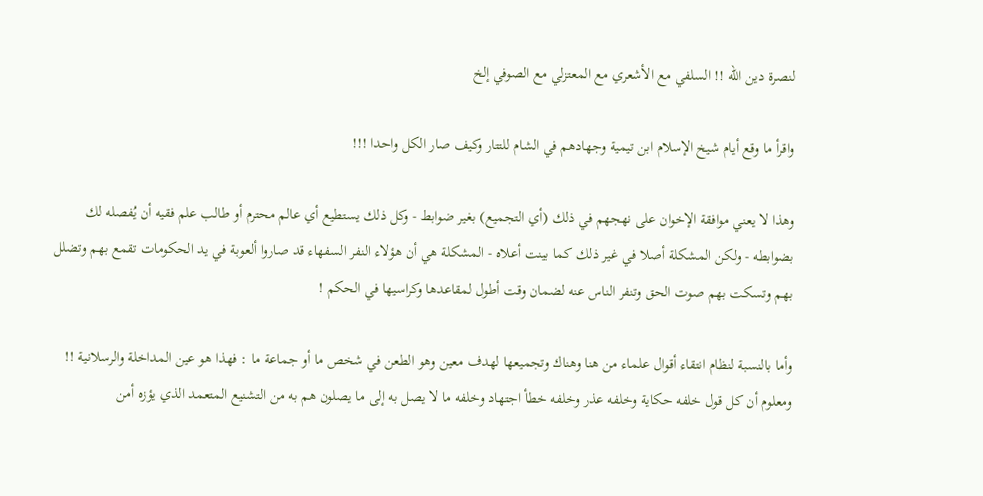لنصرة دين الله !! السلفي مع الأشعري مع المعتزلي مع الصوفي إلخ

واقرأ ما وقع أيام شيخ الإسلام ابن تيمية وجهادهم في الشام للتتار وكيف صار الكل واحدا !!!

وهذا لا يعني موافقة الإخوان على نهجهم في ذلك (أي التجميع) بغير ضوابط - وكل ذلك يستطيع أي عالم محترم أو طالب علم فقيه أن يُفصله لك بضوابطه - ولكن المشكلة أصلا في غير ذلك كما بينت أعلاه - المشكلة هي أن هؤلاء النفر السفهاء قد صاروا ألعوبة في يد الحكومات تقمع بهم وتضلل بهم وتسكت بهم صوت الحق وتنفر الناس عنه لضمان وقت أطول لمقاعدها وكراسيها في الحكم !

وأما بالنسبة لنظام انتقاء أقوال علماء من هنا وهناك وتجميعها لهدف معين وهو الطعن في شخص ما أو جماعة ما : فهذا هو عين المداخلة والرسلانية !!
ومعلوم أن كل قول خلفه حكاية وخلفه عذر وخلفه خطأ اجتهاد وخلفه ما لا يصل به إلى ما يصلون هم به من التشنيع المتعمد الذي يؤزه أمن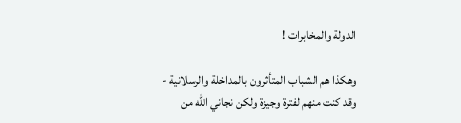الدولة والمخابرات !

وهكذا هم الشباب المتأثرون بالمداخلة والرسلانية - وقد كنت منهم لفترة وجيزة ولكن نجاني الله من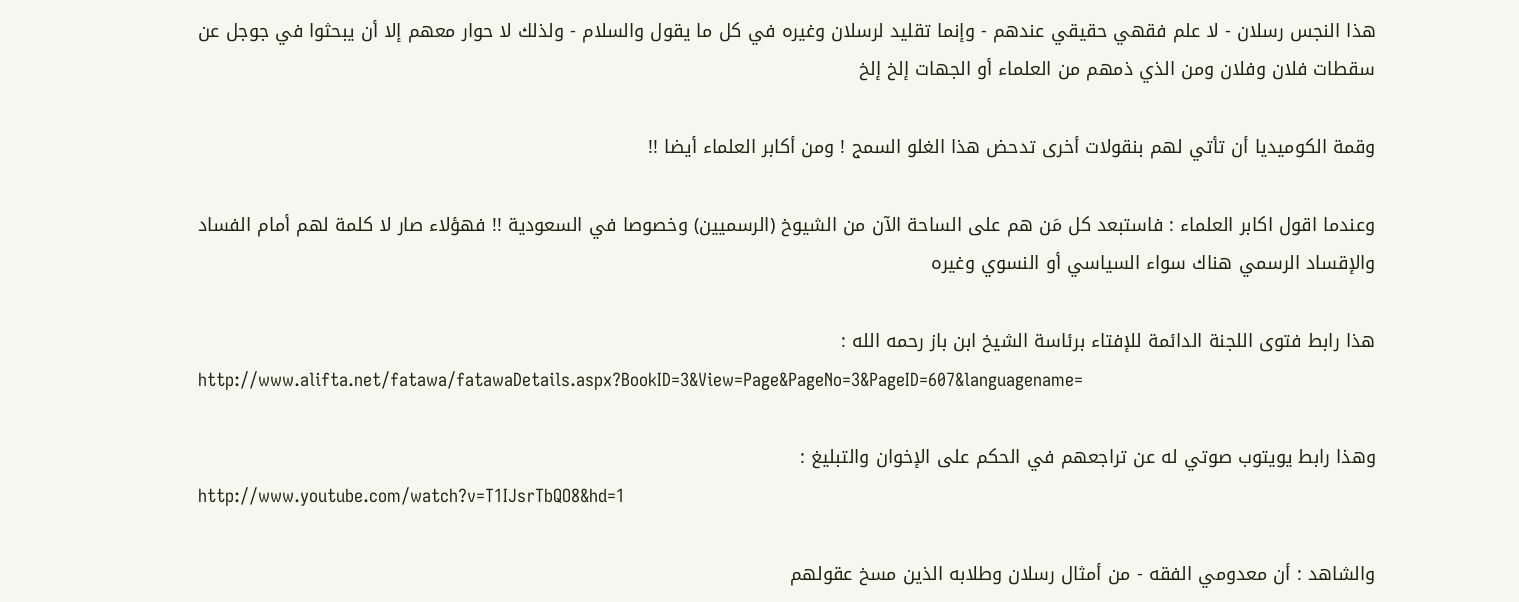هذا النجس رسلان - لا علم فقهي حقيقي عندهم - وإنما تقليد لرسلان وغيره في كل ما يقول والسلام - ولذلك لا حوار معهم إلا أن يبحثوا في جوجل عن سقطات فلان وفلان ومن الذي ذمهم من العلماء أو الجهات إلخ إلخ

وقمة الكوميديا أن تأتي لهم بنقولات أخرى تدحض هذا الغلو السمج ! ومن أكابر العلماء أيضا !!

وعندما اقول اكابر العلماء : فاستبعد كل مَن هم على الساحة الآن من الشيوخ (الرسميين) وخصوصا في السعودية !! فهؤلاء صار لا كلمة لهم أمام الفساد والإقساد الرسمي هناك سواء السياسي أو النسوي وغيره

هذا رابط فتوى اللجنة الدائمة للإفتاء برئاسة الشيخ ابن باز رحمه الله :
http://www.alifta.net/fatawa/fatawaDetails.aspx?BookID=3&View=Page&PageNo=3&PageID=607&languagename=

وهذا رابط يويتوب صوتي له عن تراجعهم في الحكم على الإخوان والتبليغ :
http://www.youtube.com/watch?v=T1IJsrTbQO8&hd=1

والشاهد : أن معدومي الفقه - من أمثال رسلان وطلابه الذين مسخ عقولهم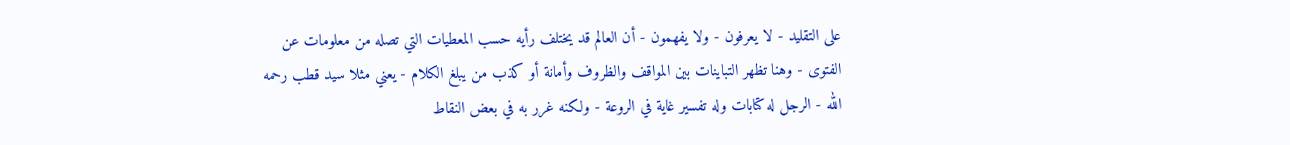على التقليد - لا يعرفون - ولا يفهمون - أن العالم قد يختلف رأيه حسب المعطيات التي تصله من معلومات عن الفتوى - وهنا تظهر التباينات بين المواقف والظروف وأمانة أو كذب من يبلغ الكلام - يعني مثلا سيد قطب رحمه الله - الرجل له كتابات وله تفسير غاية في الروعة - ولكنه غرر به في بعض النقاط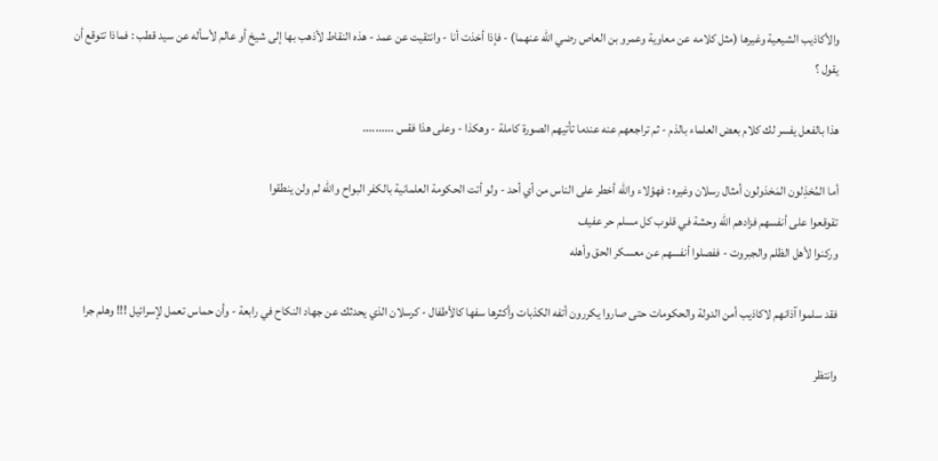والأكاذيب الشيعية وغيرها (مثل كلامه عن معاوية وعمرو بن العاص رضي الله عنهما) - فإذا أخذت أنا - وانتقيت عن عمد - هذه النقاط لأذهب بها إلى شيخ أو عالم لأسأله عن سيد قطب : فماذا تتوقع أن يقول ؟

هذا بالفعل يفسر لك كلام بعض العلماء بالذم - ثم تراجعهم عنه عندما تأتيهم الصورة كاملة - وهكذا - وعلى هذا فقس ..........

أما المُخذِلون المَخذولون أمثال رسلان وغيره : فهؤلاء والله أخطر على الناس من أي أحد - ولو أتت الحكومة العلمانية بالكفر البواح والله لم ولن ينطقوا
تقوقعوا على أنفسهم فزادهم الله وحشة في قلوب كل مسلم حر عفيف
وركنوا لأهل الظلم والجبروت - ففصلوا أنفسهم عن معسكر الحق وأهله

فقد سلموا آذانهم لاكاذيب أمن الدولة والحكومات حتى صاروا يكررون أتفه الكذبات وأكثرها سفها كالأطفال - كرسلان الذي يحدثك عن جهاد النكاح في رابعة - وأن حماس تعمل لإسرائيل !!! وهلم جرا

وانتظر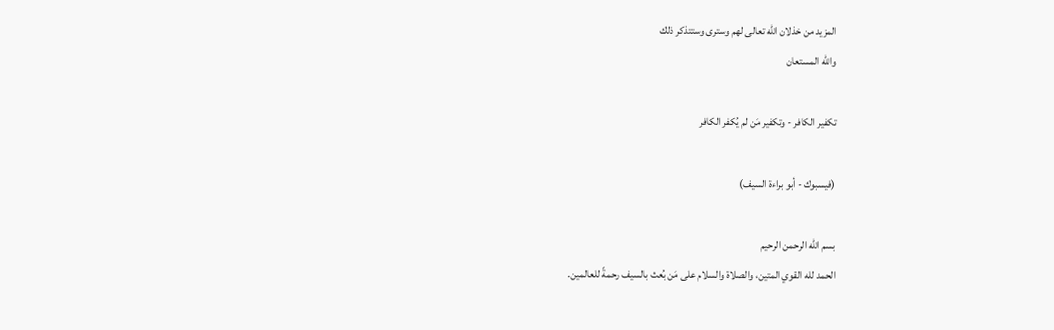المزيد من خذلان الله تعالى لهم وسترى وستتذكر ذلك
والله المستعان

تكفير الكافر - وتكفير مَن لم يُكفر الكافر

(فيسبوك - أبو براءة السيف)

بسم الله الرحمن الرحيم
الحمد لله القوي المتين، والصلاة والسلام على مَن بُعث بالسيف رحمةً للعالمين.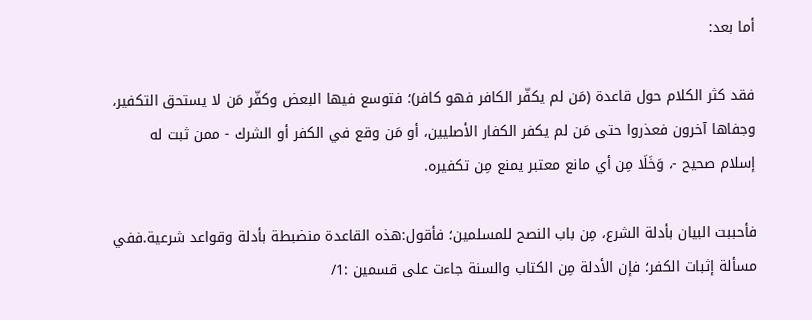أما بعد:

فقد كثر الكلام حول قاعدة (مَن لم يكفّر الكافر فهو كافر)؛ فتوسع فيها البعض وكفّر مَن لا يستحق التكفير، وجفاها آخرون فعذروا حتى مَن لم يكفر الكفار الأصليين، أو مَن وقع في الكفر أو الشرك - ممن ثبت له إسلام صحيح -، وَخَلَا مِن أي مانع معتبر يمنع مِن تكفيره.

فأحببت البيان بأدلة الشرع، مِن باب النصح للمسلمين؛ فأقول:هذه القاعدة منضبطة بأدلة وقواعد شرعية.ففي مسألة إثبات الكفر؛ فإن الأدلة مِن الكتاب والسنة جاءت على قسمين :1/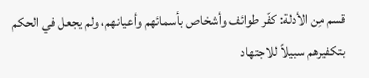قسم مِن الأدلة: كفّر طوائف وأشخاص بأسمائهم وأعيانهم، ولم يجعل في الحكم بتكفيرهم سبيلاً للاجتهاد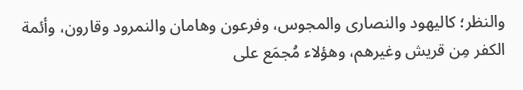والنظر؛ كاليهود والنصارى والمجوس، وفرعون وهامان والنمرود وقارون، وأئمة الكفر مِن قريش وغيرهم، وهؤلاء مُجمَع على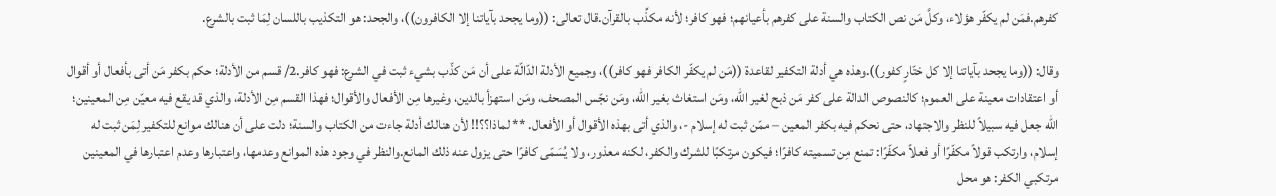كفرهم.فمَن لم يكفّر هؤلاء، وكلَّ مَن نص الكتاب والسنة على كفرهم بأعيانهم؛ فهو كافر؛ لأنه مكذِّب بالقرآن.قال تعالى: ((وما يجحد بآياتنا إلا الكافرون))، والجحد: هو التكذيب باللسان لِمَا ثبت بالشرع.

وقال: ((وما يجحد بآياتنا إلا كل ختّارٍ كفور)).وهذه هي أدلة التكفير لقاعدة ((مَن لم يكفّر الكافر فهو كافر))، وجميع الأدلة الدّالّة على أن مَن كذّب بشيء ثبت في الشرع: فهو كافر.2/ قسم من الأدلة؛ حكم بكفر مَن أتى بأفعال أو أقوال أو اعتقادات معينة على العموم؛ كالنصوص الدالة على كفر مَن ذبح لغير الله، ومَن استغاث بغير الله، ومَن نجّس المصحف، ومَن استهزأ بالدين، وغيرها مِن الأفعال والأقوال؛ فهذا القسم مِن الأدلة، والذي قد يقع فيه معيّن مِن المعينين؛ الله جعل فيه سبيلاً للنظر والاجتهاد، حتى نحكم فيه بكفر المعين – ممّن ثبت له إسلام -، والذي أتى بهذه الأقوال أو الأفعال. ** لماذا؟؟!! لأن هنالك أدلة جاءت من الكتاب والسنة؛ دلت على أن هنالك موانع للتكفير لِمَن ثبت له إسلام، وارتكب قولاً مكفّرًا أو فعلاً مكفّرًا: تمنع مِن تسميته كافرًا؛ فيكون مرتكبًا للشرك والكفر، لكنه معذور، ولا يُسَمّى كافرًا حتى يزول عنه ذلك المانع.والنظر في وجود هذه الموانع وعدمها، واعتبارها وعدم اعتبارها في المعينين مرتكبي الكفر: هو محل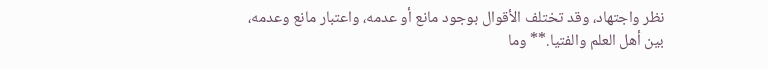نظر واجتهاد، وقد تختلف الأقوال بوجود مانع أو عدمه، واعتبار مانع وعدمه، بين أهل العلم والفتيا.** وما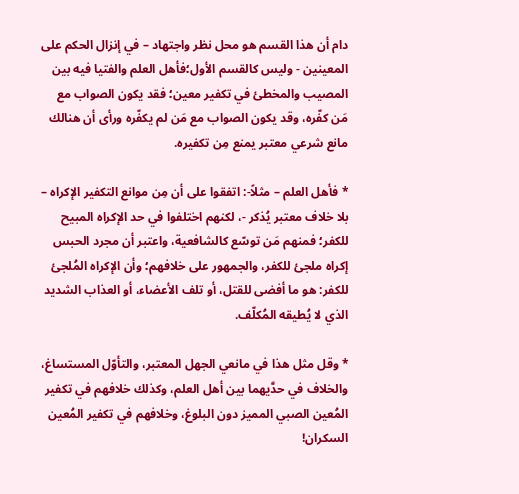دام أن هذا القسم هو محل نظر واجتهاد – في إنزال الحكم على المعينين - وليس كالقسم الأول؛فأهل العلم والفتيا فيه بين المصيب والمخطئ في تكفير معين؛ فقد يكون الصواب مع مَن كفّره، وقد يكون الصواب مع مَن لم يكفّره ورأى أن هنالك مانع شرعي معتبر يمنع مِن تكفيره.

* فأهل العلم – مثلاً-: اتفقوا على أن مِن موانع التكفير الإكراه – بلا خلاف معتبر يُذكر -، لكنهم اختلفوا في حد الإكراه المبيح للكفر؛ فمنهم مَن توسّع كالشافعية، واعتبر أن مجرد الحبس إكراه ملجئ للكفر، والجمهور على خلافهم؛ وأن الإكراه المُلجئ للكفر: هو ما أفضى للقتل، أو تلف الأعضاء، أو العذاب الشديد الذي لا يُطيقه المُكلّف.

* وقل مثل هذا في مانعي الجهل المعتبر، والتأوّل المستساغ، والخلاف في حدَّيهما بين أهل العلم، وكذلك خلافهم في تكفير المُعين الصبي المميز دون البلوغ، وخلافهم في تكفير المُعين السكران!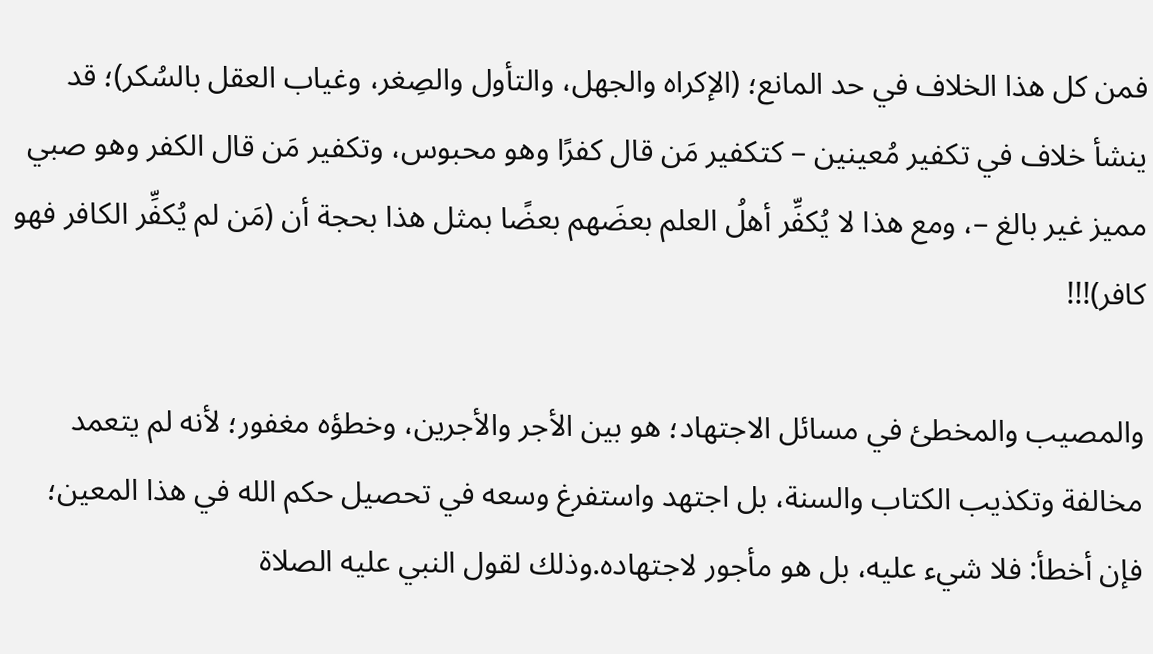فمن كل هذا الخلاف في حد المانع؛ (الإكراه والجهل، والتأول والصِغر، وغياب العقل بالسُكر)؛ قد ينشأ خلاف في تكفير مُعينين – كتكفير مَن قال كفرًا وهو محبوس، وتكفير مَن قال الكفر وهو صبي مميز غير بالغ –، ومع هذا لا يُكفِّر أهلُ العلم بعضَهم بعضًا بمثل هذا بحجة أن (مَن لم يُكفِّر الكافر فهو كافر)!!!

والمصيب والمخطئ في مسائل الاجتهاد؛ هو بين الأجر والأجرين، وخطؤه مغفور؛ لأنه لم يتعمد مخالفة وتكذيب الكتاب والسنة، بل اجتهد واستفرغ وسعه في تحصيل حكم الله في هذا المعين؛ فإن أخطأ: فلا شيء عليه، بل هو مأجور لاجتهاده.وذلك لقول النبي عليه الصلاة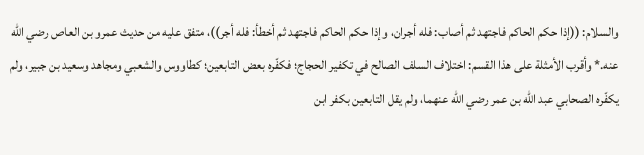والسلام: ((إذا حكم الحاكم فاجتهد ثم أصاب: فله أجران، وإذا حكم الحاكم فاجتهد ثم أخطأ: فله أجر))، متفق عليه من حديث عمرو بن العاص رضي الله عنه.* وأقرب الأمثلة على هذا القسم: اختلاف السلف الصالح في تكفير الحجاج؛ فكفّره بعض التابعين؛ كطاووس والشعبي ومجاهد وسعيد بن جبير، ولم يكفّره الصحابي عبد الله بن عمر رضي الله عنهما، ولم يقل التابعين بكفر ابن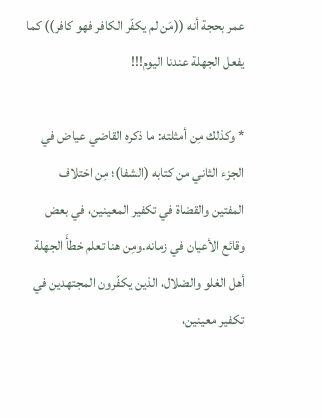عمر بحجة أنه ((مَن لم يكفّر الكافر فهو كافر)) كما يفعل الجهلة عندنا اليوم!!!

* وكذلك مِن أمثلته: ما ذكره القاضي عياض في الجزء الثاني من كتابه (الشفا)؛ مِن اختلاف المفتين والقضاة في تكفير المعينين، في بعض وقائع الأعيان في زمانه.ومِن هنا تعلم خطأَ الجهلة أهل الغلو والضلال، الذين يكفّرون المجتهدين في تكفير معينين،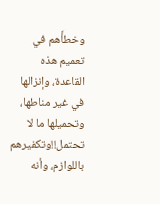وخطأَهم في تعميم هذه القاعدة، وإنزالها في غير مناطها، وتحميلها ما لا تحتمل!!وتكفيرهم باللوازم، وأنه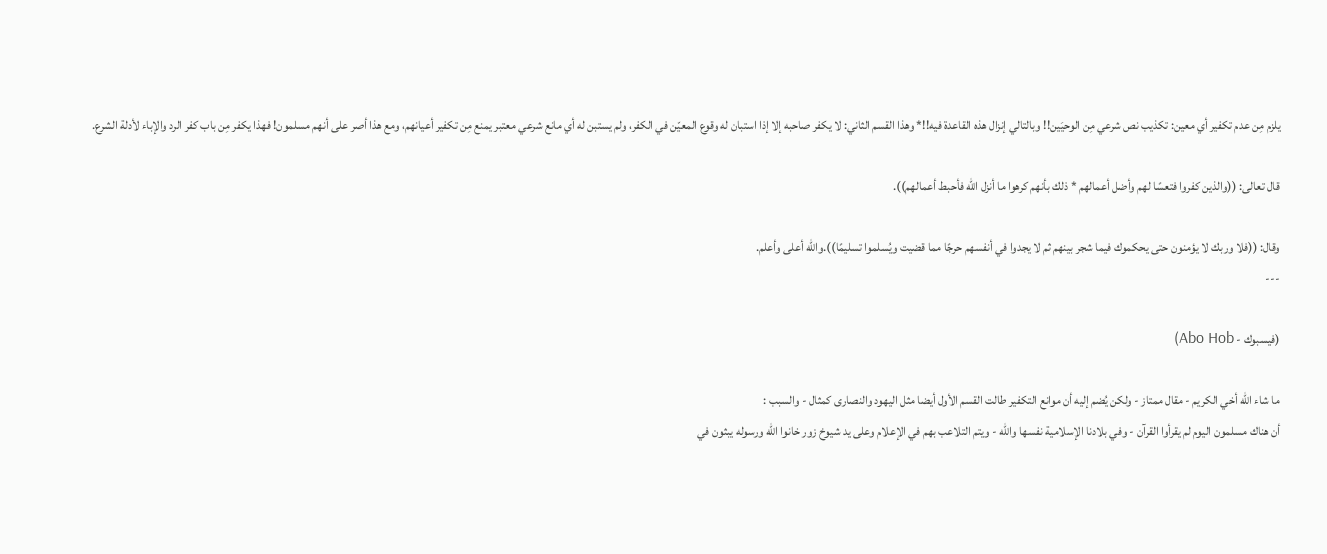يلزم مِن عدم تكفير أي معين: تكذيب نص شرعي مِن الوحيَين!! وبالتالي إنزال هذه القاعدة فيه!!* وهذا القسم الثاني: لا يكفر صاحبه إلا إذا استبان له وقوع المعيّن في الكفر، ولم يستبن له أي مانع شرعي معتبر يمنع مِن تكفير أعيانهم، ومع هذا أصر على أنهم مسلمون! فهذا يكفر مِن باب كفر الرد والإباء لأدلة الشرع.

قال تعالى: ((والذين كفروا فتعسًا لهم وأضل أعمالهم * ذلك بأنهم كرهوا ما أنزل الله فأحبط أعمالهم)).

وقال: ((فلا وربك لا يؤمنون حتى يحكموك فيما شجر بينهم ثم لا يجدوا في أنفسهم حرجًا مما قضيت ويُسلموا تسليمًا)).والله أعلى وأعلم.
---

(فيسبوك - Abo Hob)

ما شاء الله أخي الكريم - مقال ممتاز - ولكن يُضم إليه أن موانع التكفير طالت القسم الأول أيضا مثل اليهود والنصارى كمثال - والسبب :
أن هناك مسلمون اليوم لم يقرأوا القرآن - وفي بلادنا الإسلامية نفسها والله - ويتم التلاعب بهم في الإعلام وعلى يد شيوخ زور خانوا الله ورسوله يبثون في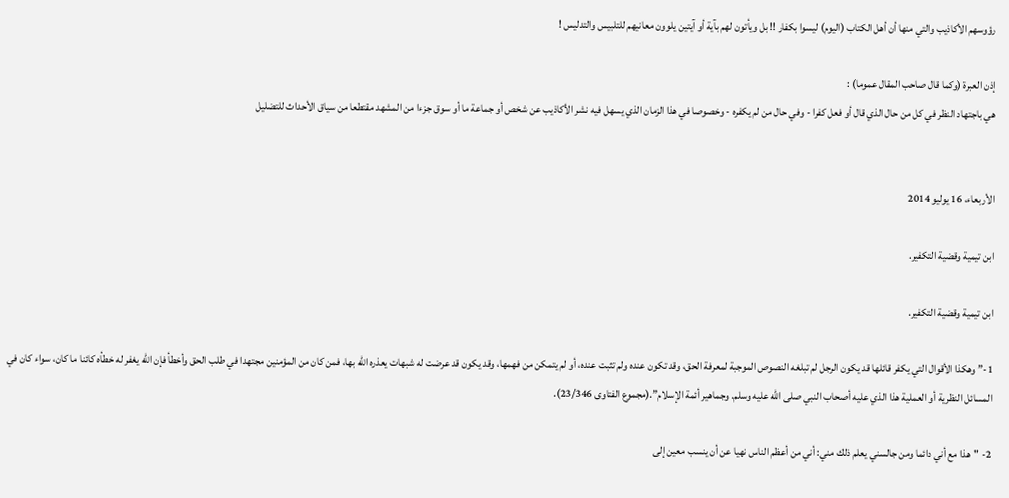رؤوسهم الأكاذيب والتي منها أن أهل الكتاب (اليوم) ليسوا بكفار !! بل ويأتون لهم بآية أو آيتين يلوون معانيهم للتلبيس والتدليس !

إذن العبرة (وكما قال صاحب المقال عموما) :
هي باجتهاد النظر في كل من حال الذي قال أو فعل كفرا - وفي حال من لم يكفره - وخصوصا في هذا الزمان الذي يسهل فيه نشر الأكاذيب عن شخص أو جماعة ما أو سوق جزءا من المشهد مقتطعا من سياق الأحداث للتضليل


الأربعاء، 16 يوليو 2014

ابن تيمية وقضية التكفير.

ابن تيمية وقضية التكفير.

1-” وهكذا الأقوال التي يكفر قائلها قد يكون الرجل لم تبلغه النصوص الموجبة لمعرفة الحق، وقد تكون عنده ولم تثبت عنده، أو لم يتمكن من فهمها، وقد يكون قد عرضت له شبهات يعذره الله بها، فمن كان من المؤمنين مجتهدا في طلب الحق وأخطأ فإن الله يغفر له خطأه كائنا ما كان، سواء كان في المسائل النظرية أو العملية هذا الذي عليه أصحاب النبي صلى الله عليه وسلم. وجماهير أئمة الإسلام”.(مجموع الفتاوى 23/346).

2- "هذا مع أني دائما ومن جالسني يعلم ذلك مني: أني من أعظم الناس نهيا عن أن ينسب معين إلى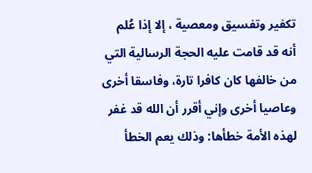تكفير وتفسيق ومعصية ، إلا إذا عُلم أنه قد قامت عليه الحجة الرسالية التي من خالفها كان كافرا تارة، وفاسقا أخرى وعاصيا أخرى وإني أقرر أن الله قد غفر لهذه الأمة خطأها: وذلك يعم الخطأ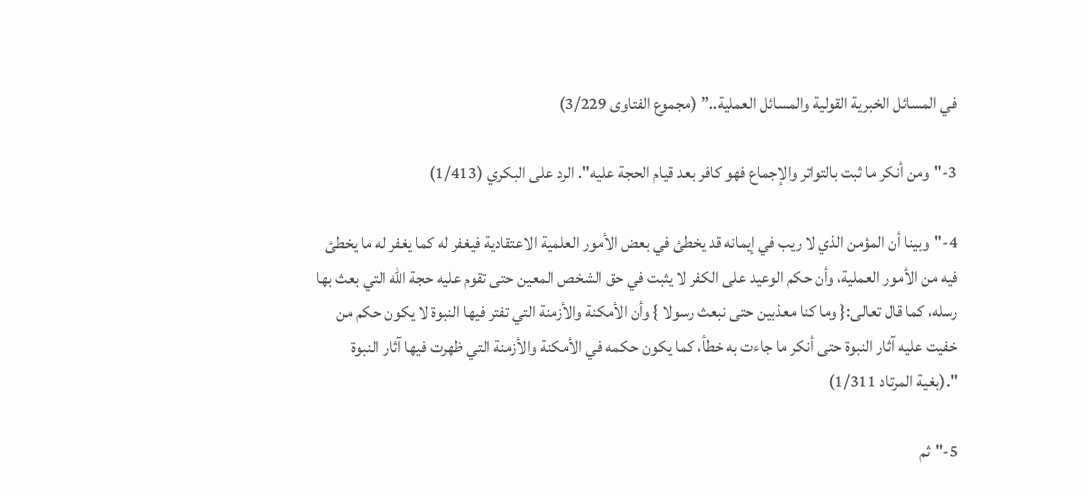في المسائل الخبرية القولية والمسائل العملية..” (مجموع الفتاوى 3/229)

3-"ومن أنكر ما ثبت بالتواتر والإجماع فهو كافر بعد قيام الحجة عليه". الرد على البكري (1/413)

4-"وبينا أن المؤمن الذي لا ريب في إيمانه قد يخطئ في بعض الأمور العلمية الاعتقادية فيغفر له كما يغفر له ما يخطئ فيه من الأمور العملية، وأن حكم الوعيد على الكفر لا يثبت في حق الشخص المعين حتى تقوم عليه حجة الله التي بعث بها رسله، كما قال تعالى:{ وما كنا معذبين حتى نبعث رسولا } وأن الأمكنة والأزمنة التي تفتر فيها النبوة لا يكون حكم من خفيت عليه آثار النبوة حتى أنكر ما جاءت به خطأ، كما يكون حكمه في الأمكنة والأزمنة التي ظهرت فيها آثار النبوة ".(بغية المرتاد 1/311)

5-"ثم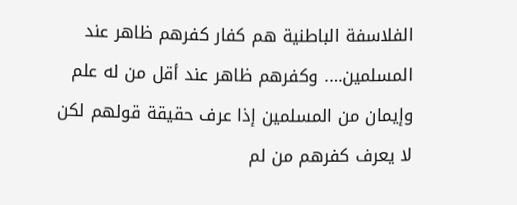الفلاسفة الباطنية هم كفار كفرهم ظاهر عند المسلمين…. وكفرهم ظاهر عند أقل من له علم وإيمان من المسلمين إذا عرف حقيقة قولهم لكن لا يعرف كفرهم من لم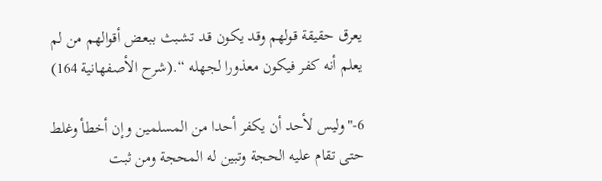يعرق حقيقة قولهم وقد يكون قـد تشـبث ببعض أقوالهم من لم يعلم أنه كفر فيكون معذورا لجهله “.(شرح الأصفهانية 164)

6-"وليس لأحد أن يكفر أحدا من المسلمين وإن أخطأ وغلط حتى تقام عليه الحجة وتبين له المحجة ومن ثبت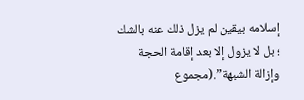إسلامه بيقين لم يزل ذلك عنه بالشك ؛ بل لا يزول إلا بعد إقامة الحجة وإزالة الشبهة”.(مجموع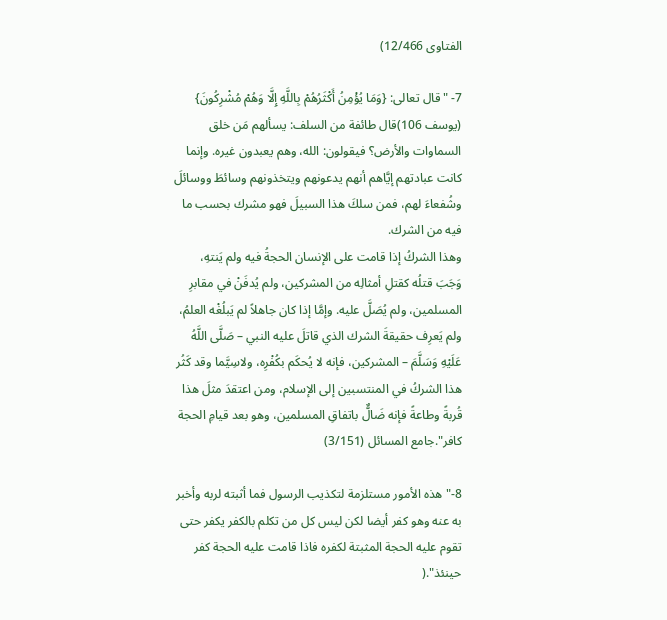الفتاوى 12/466)

7- "قال تعالى: {وَمَا يُؤْمِنُ أَكْثَرُهُمْ بِاللَّهِ إِلَّا وَهُمْ مُشْرِكُونَ} (يوسف 106)قال طائفة من السلف: يسألهم مَن خلق السماوات والأرض؟ فيقولون: الله، وهم يعبدون غيره. وإنما كانت عبادتهم إيَّاهم أنهم يدعونهم ويتخذونهم وسائطَ ووسائلَ وشُفعاءَ لهم، فمن سلكَ هذا السبيلَ فهو مشرك بحسب ما فيه من الشرك.
وهذا الشركُ إذا قامت على الإنسان الحجةُ فيه ولم يَنتهِ، وَجَبَ قتلُه كقتلِ أمثالِه من المشركين، ولم يُدفَنْ في مقابرِ المسلمين، ولم يُصَلَّ عليه. وإمَّا إذا كان جاهلاً لم يَبلُغْه العلمُ، ولم يَعرِف حقيقةَ الشرك الذي قاتلَ عليه النبي – صَلَّى اللَّهُ عَلَيْهِ وَسَلَّمَ – المشركين، فإنه لا يُحكَم بكُفْرِه، ولاسِيَّما وقد كَثُر هذا الشركُ في المنتسبين إلى الإسلام، ومن اعتقدَ مثلَ هذا قُربةً وطاعةً فإنه ضَالٌّ باتفاقِ المسلمين، وهو بعد قيامِ الحجة كافر".جامع المسائل (3/151)

8-"هذه الأمور مستلزمة لتكذيب الرسول فما أثبته لربه وأخبر به عنه وهو كفر أيضا لكن ليس كل من تكلم بالكفر يكفر حتى تقوم عليه الحجة المثبتة لكفره فاذا قامت عليه الحجة كفر حينئذ".(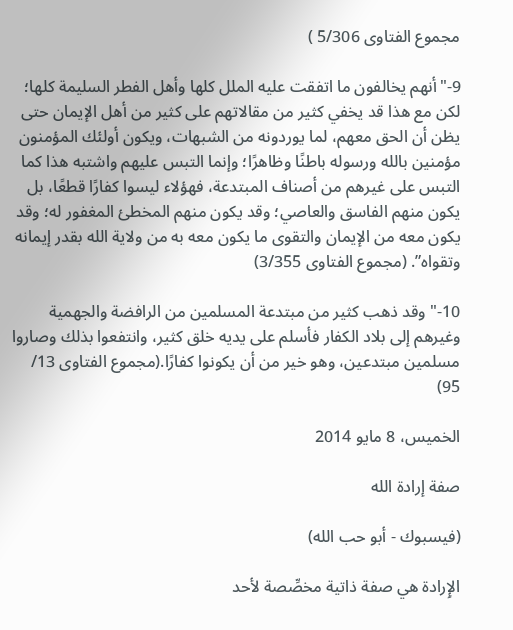مجموع الفتاوى 5/306 )

9-"أنهم يخالفون ما اتفقت عليه الملل كلها وأهل الفطر السليمة كلها؛ لكن مع هذا قد يخفي كثير من مقالاتهم على كثير من أهل الإيمان حتى يظن أن الحق معهم، لما يوردونه من الشبهات، ويكون أولئك المؤمنون مؤمنين بالله ورسوله باطنًا وظاهرًا؛ وإنما التبس عليهم واشتبه هذا كما التبس على غيرهم من أصناف المبتدعة، فهؤلاء ليسوا كفارًا قطعًا، بل يكون منهم الفاسق والعاصي؛ وقد يكون منهم المخطئ المغفور له؛ وقد يكون معه من الإيمان والتقوى ما يكون معه به من ولاية الله بقدر إيمانه وتقواه”. (مجموع الفتاوى 3/355)

10-" وقد ذهب كثير من مبتدعة المسلمين من الرافضة والجهمية وغيرهم إلى بلاد الكفار فأسلم على يديه خلق كثير، وانتفعوا بذلك وصاروا مسلمين مبتدعين، وهو خير من أن يكونوا كفارًا.(مجموع الفتاوى 13/ 95)

الخميس، 8 مايو 2014

صفة إرادة الله

(فيسبوك - أبو حب الله)

الإِرادة هي صفة ذاتية مخصِّصة لأحد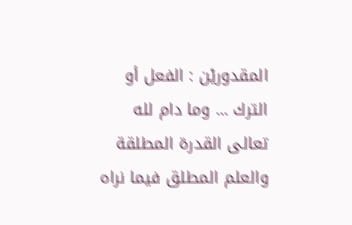المقدوريْن : الفعل أو الترك ... وما دام لله تعالى القدرة المطلقة والعلم المطلق فيما نراه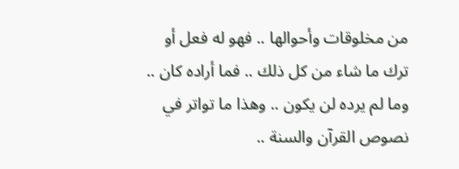من مخلوقات وأحوالها .. فهو له فعل أو ترك ما شاء من كل ذلك .. فما أراده كان .. وما لم يرده لن يكون .. وهذا ما تواتر في نصوص القرآن والسنة ..